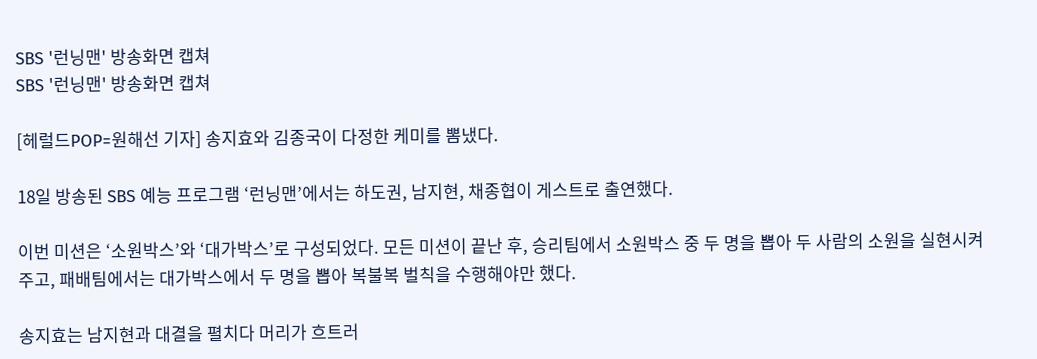SBS '런닝맨' 방송화면 캡쳐
SBS '런닝맨' 방송화면 캡쳐

[헤럴드POP=원해선 기자] 송지효와 김종국이 다정한 케미를 뽐냈다.

18일 방송된 SBS 예능 프로그램 ‘런닝맨’에서는 하도권, 남지현, 채종협이 게스트로 출연했다.

이번 미션은 ‘소원박스’와 ‘대가박스’로 구성되었다. 모든 미션이 끝난 후, 승리팀에서 소원박스 중 두 명을 뽑아 두 사람의 소원을 실현시켜주고, 패배팀에서는 대가박스에서 두 명을 뽑아 복불복 벌칙을 수행해야만 했다.

송지효는 남지현과 대결을 펼치다 머리가 흐트러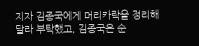지자 김종국에게 머리카락을 정리해달라 부탁했고, 김종국은 순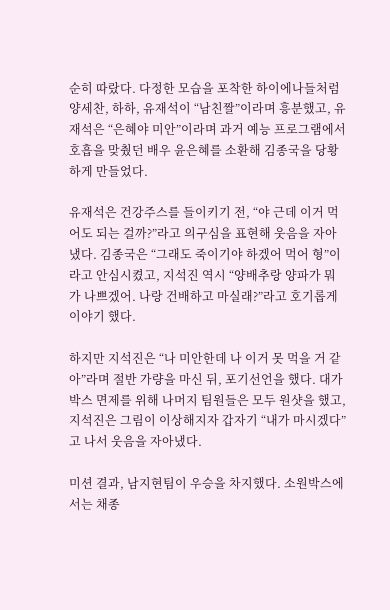순히 따랐다. 다정한 모습을 포착한 하이에나들처럼 양세찬, 하하, 유재석이 “남친짤”이라며 흥분했고, 유재석은 “은혜야 미안”이라며 과거 예능 프로그램에서 호흡을 맞췄던 배우 윤은혜를 소환해 김종국을 당황하게 만들었다.

유재석은 건강주스를 들이키기 전, “야 근데 이거 먹어도 되는 걸까?”라고 의구심을 표현해 웃음을 자아냈다. 김종국은 “그래도 죽이기야 하겠어 먹어 형”이라고 안심시켰고, 지석진 역시 “양배추랑 양파가 뭐가 나쁘겠어. 나랑 건배하고 마실래?”라고 호기롭게 이야기 했다.

하지만 지석진은 “나 미안한데 나 이거 못 먹을 거 같아”라며 절반 가량을 마신 뒤, 포기선언을 했다. 대가박스 면제를 위해 나머지 팀원들은 모두 원샷을 했고, 지석진은 그림이 이상해지자 갑자기 “내가 마시겠다”고 나서 웃음을 자아냈다.

미션 결과, 남지현팀이 우승을 차지했다. 소원박스에서는 채종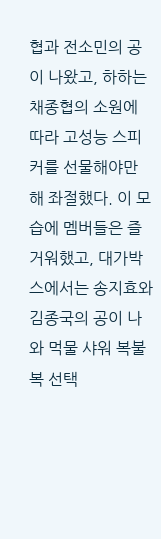협과 전소민의 공이 나왔고, 하하는 채종협의 소원에 따라 고성능 스피커를 선물해야만 해 좌절했다. 이 모습에 멤버들은 즐거워했고, 대가박스에서는 송지효와 김종국의 공이 나와 먹물 샤워 복불복 선택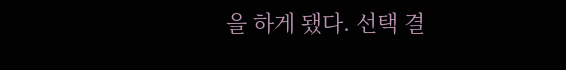을 하게 됐다. 선택 결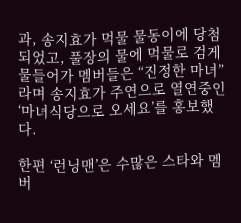과, 송지효가 먹물 물동이에 당첨되었고, 풀장의 물에 먹물로 검게 물들어가 멤버들은 “진정한 마녀”라며 송지효가 주연으로 열연중인 ‘마녀식당으로 오세요’를 홍보했다.

한편 ‘런닝맨’은 수많은 스타와 멤버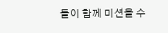들이 함께 미션을 수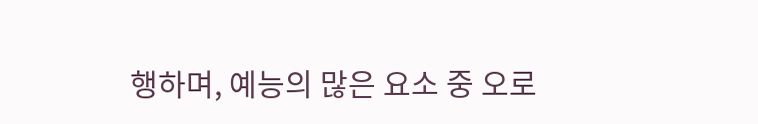행하며, 예능의 많은 요소 중 오로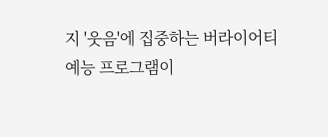지 '웃음'에 집중하는 버라이어티 예능 프로그램이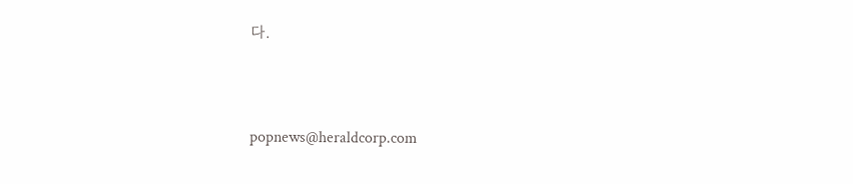다.


popnews@heraldcorp.com